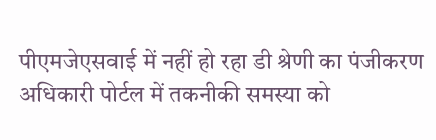पीएमजेएसवाई में नहीं हो रहा डी श्रेणी का पंजीकरण
अधिकारी पोर्टल में तकनीकी समस्या को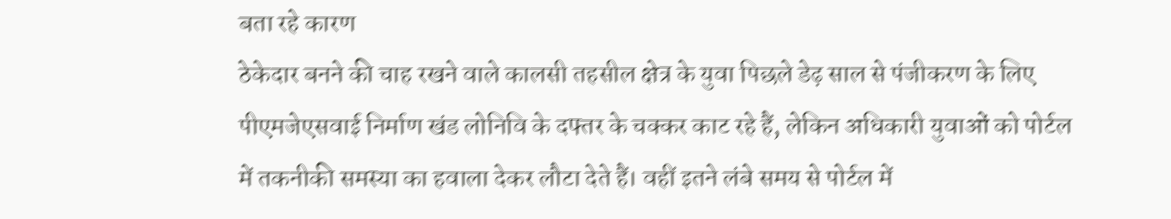बता रहे कारण
ठेकेदार बनने की चाह रखने वाले कालसी तहसील क्षेत्र के युवा पिछले डेढ़ साल से पंजीकरण के लिए पीएमजेएसवाई निर्माण खंड लोनिवि के दफ्तर के चक्कर काट रहे हैं, लेकिन अधिकारी युवाओं को पोर्टल में तकनीकी समस्या का हवाला देकर लौटा देते हैं। वहीं इतने लंबे समय से पोर्टल में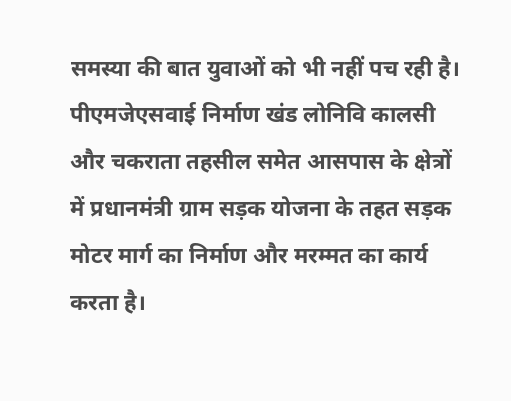समस्या की बात युवाओं को भी नहीं पच रही है।
पीएमजेएसवाई निर्माण खंड लोनिवि कालसी और चकराता तहसील समेत आसपास के क्षेत्रों में प्रधानमंत्री ग्राम सड़क योजना के तहत सड़क मोटर मार्ग का निर्माण और मरम्मत का कार्य करता है।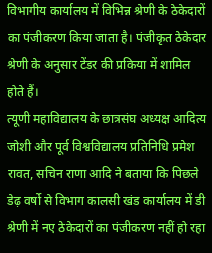विभागीय कार्यालय में विभिन्न श्रेणी के ठेकेदारों का पंजीकरण किया जाता है। पंजीकृत ठेकेदार श्रेणी के अनुसार टेंडर की प्रकिया में शामिल होते हैं।
त्यूणी महाविद्यालय के छात्रसंघ अध्यक्ष आदित्य जोशी और पूर्व विश्वविद्यालय प्रतिनिधि प्रमेश रावत, सचिन राणा आदि ने बताया कि पिछले डेढ़ वर्षो से विभाग कालसी खंड कार्यालय में डी श्रेणी में नए ठेकेदारों का पंजीकरण नहीं हो रहा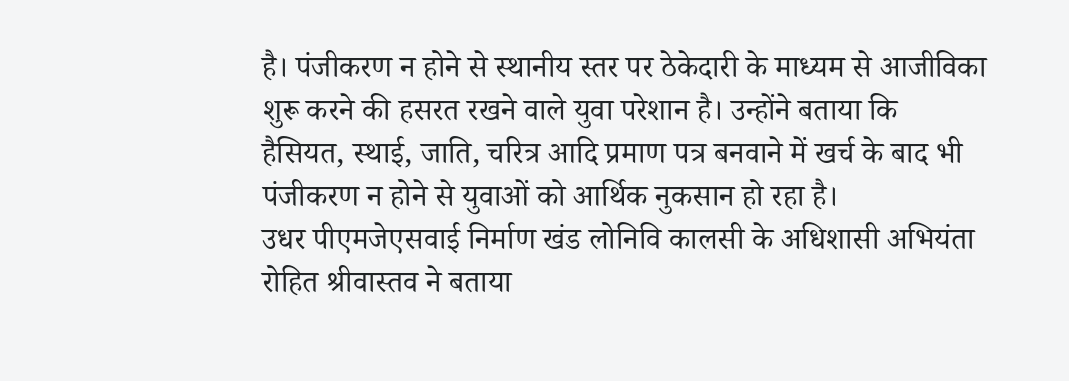है। पंजीकरण न होने से स्थानीय स्तर पर ठेकेदारी के माध्यम से आजीविका शुरू करने की हसरत रखने वाले युवा परेशान है। उन्होंने बताया कि हैसियत, स्थाई, जाति, चरित्र आदि प्रमाण पत्र बनवाने में खर्च के बाद भी पंजीकरण न होने से युवाओं को आर्थिक नुकसान हो रहा है।
उधर पीएमजेएसवाई निर्माण खंड लोनिवि कालसी के अधिशासी अभियंता रोहित श्रीवास्तव ने बताया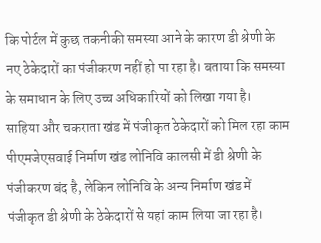कि पोर्टल में कुछ तकनीकी समस्या आने के कारण डी श्रेणी के नए ठेकेदारों का पंजीकरण नहीं हो पा रहा है। बताया कि समस्या के समाधान के लिए उच्च अधिकारियों को लिखा गया है।
साहिया और चकराता खंड में पंजीकृत ठेकेदारों को मिल रहा काम
पीएमजेएसवाई निर्माण खंड लोनिवि कालसी में डी श्रेणी के पंजीकरण बंद है, लेकिन लोनिवि के अन्य निर्माण खंड में पंजीकृत डी श्रेणी के ठेकेदारों से यहां काम लिया जा रहा है।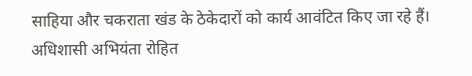साहिया और चकराता खंड के ठेकेदारों को कार्य आवंटित किए जा रहे हैं। अधिशासी अभियंता रोहित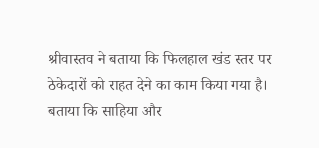श्रीवास्तव ने बताया कि फिलहाल खंड स्तर पर ठेकेदारों को राहत देने का काम किया गया है। बताया कि साहिया और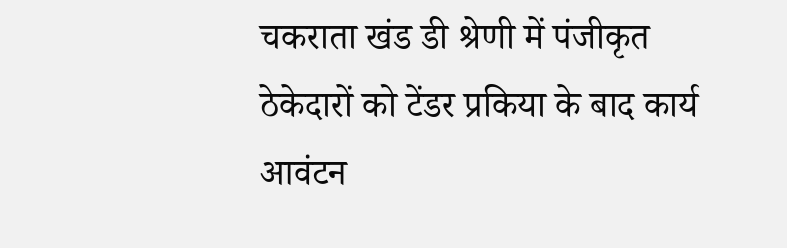चकराता खंड डी श्रेणी में पंजीकृत ठेकेदारों को टेंडर प्रकिया के बाद कार्य आवंटन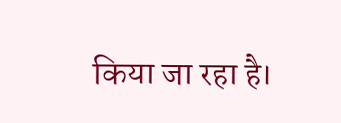किया जा रहा है।